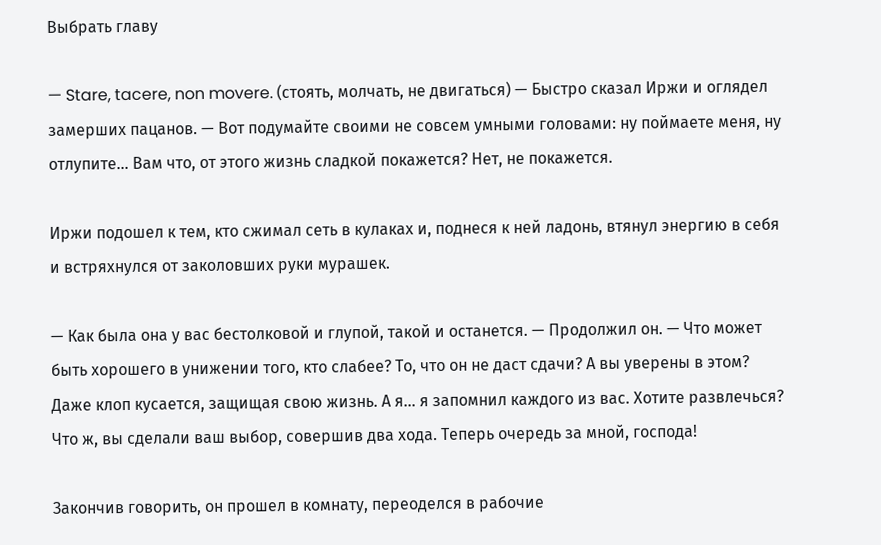Выбрать главу

— Stare, tacere, non movere. (стоять, молчать, не двигаться) — Быстро сказал Иржи и оглядел замерших пацанов. — Вот подумайте своими не совсем умными головами: ну поймаете меня, ну отлупите… Вам что, от этого жизнь сладкой покажется? Нет, не покажется.

Иржи подошел к тем, кто сжимал сеть в кулаках и, поднеся к ней ладонь, втянул энергию в себя и встряхнулся от заколовших руки мурашек.

— Как была она у вас бестолковой и глупой, такой и останется. — Продолжил он. — Что может быть хорошего в унижении того, кто слабее? То, что он не даст сдачи? А вы уверены в этом? Даже клоп кусается, защищая свою жизнь. А я… я запомнил каждого из вас. Хотите развлечься? Что ж, вы сделали ваш выбор, совершив два хода. Теперь очередь за мной, господа!

Закончив говорить, он прошел в комнату, переоделся в рабочие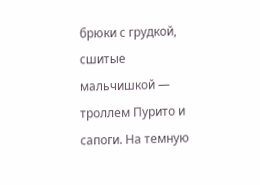брюки с грудкой, сшитые мальчишкой — троллем Пурито и сапоги. На темную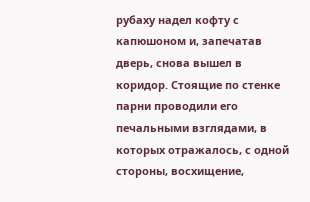рубаху надел кофту с капюшоном и, запечатав дверь, снова вышел в коридор. Стоящие по стенке парни проводили его печальными взглядами, в которых отражалось, с одной стороны, восхищение,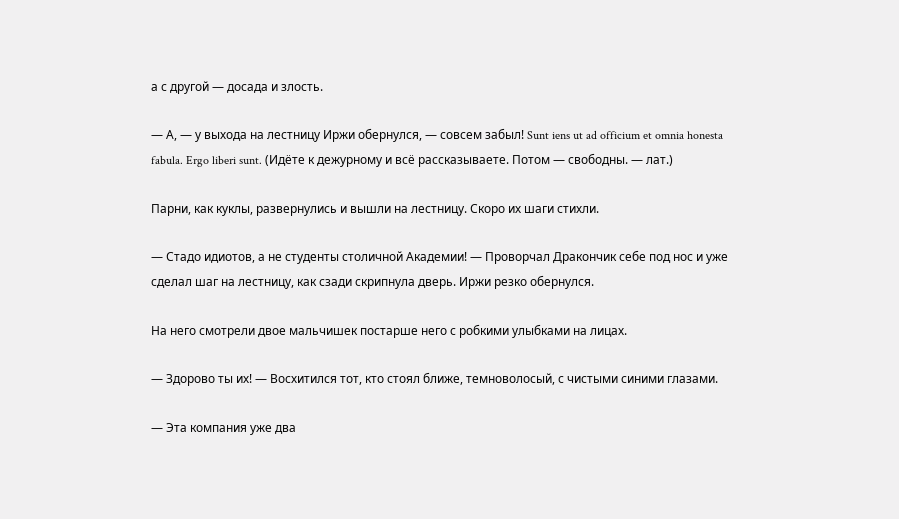а с другой — досада и злость.

— А, — у выхода на лестницу Иржи обернулся, — совсем забыл! Sunt iens ut ad officium et omnia honesta fabula. Ergo liberi sunt. (Идёте к дежурному и всё рассказываете. Потом — свободны. — лат.)

Парни, как куклы, развернулись и вышли на лестницу. Скоро их шаги стихли.

— Стадо идиотов, а не студенты столичной Академии! — Проворчал Дракончик себе под нос и уже сделал шаг на лестницу, как сзади скрипнула дверь. Иржи резко обернулся.

На него смотрели двое мальчишек постарше него с робкими улыбками на лицах.

— Здорово ты их! — Восхитился тот, кто стоял ближе, темноволосый, с чистыми синими глазами.

— Эта компания уже два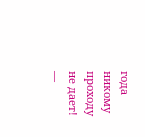года никому проходу не дает! —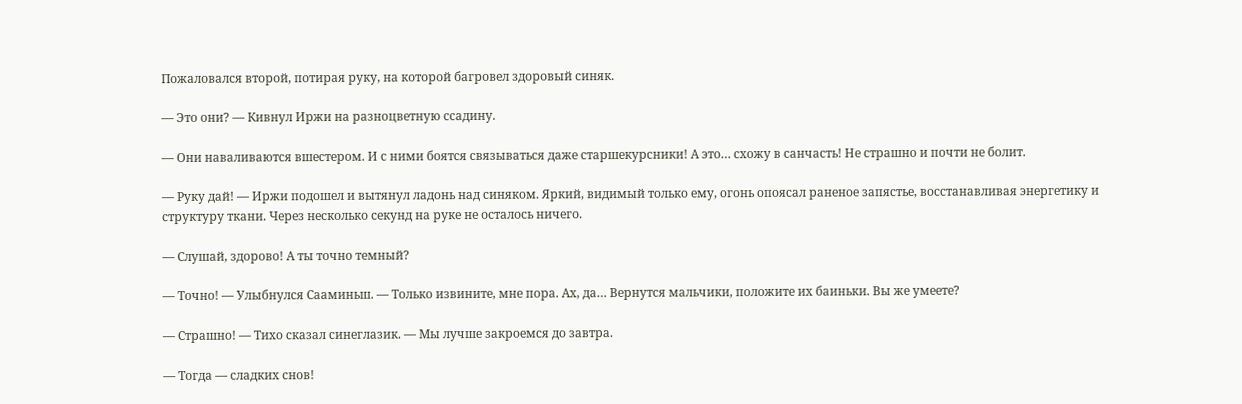Пожаловался второй, потирая руку, на которой багровел здоровый синяк.

— Это они? — Кивнул Иржи на разноцветную ссадину.

— Они наваливаются вшестером. И с ними боятся связываться даже старшекурсники! А это… схожу в санчасть! Не страшно и почти не болит.

— Руку дай! — Иржи подошел и вытянул ладонь над синяком. Яркий, видимый только ему, огонь опоясал раненое запястье, восстанавливая энергетику и структуру ткани. Через несколько секунд на руке не осталось ничего.

— Слушай, здорово! А ты точно темный?

— Точно! — Улыбнулся Сааминьш. — Только извините, мне пора. Ах, да… Вернутся мальчики, положите их баиньки. Вы же умеете?

— Страшно! — Тихо сказал синеглазик. — Мы лучше закроемся до завтра.

— Тогда — сладких снов!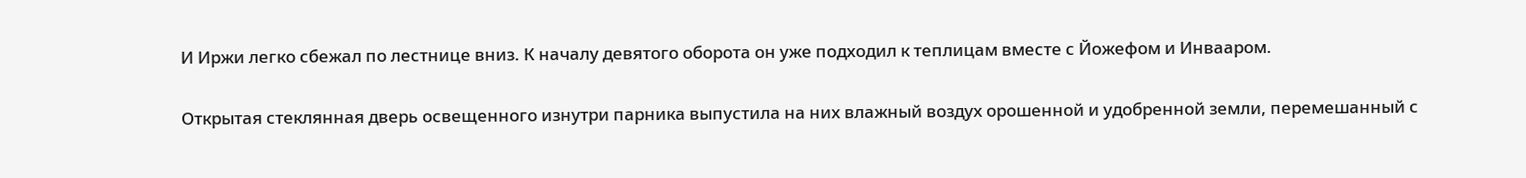И Иржи легко сбежал по лестнице вниз. К началу девятого оборота он уже подходил к теплицам вместе с Йожефом и Инвааром.

Открытая стеклянная дверь освещенного изнутри парника выпустила на них влажный воздух орошенной и удобренной земли, перемешанный с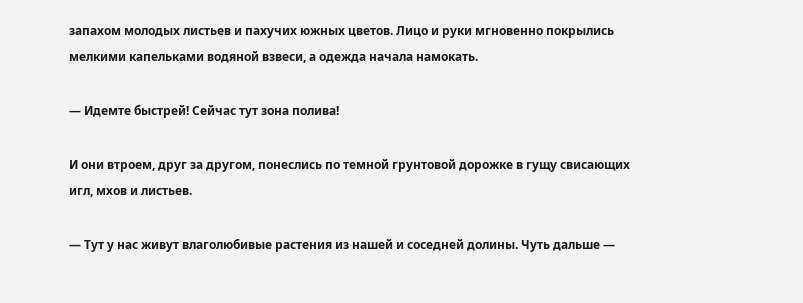запахом молодых листьев и пахучих южных цветов. Лицо и руки мгновенно покрылись мелкими капельками водяной взвеси, а одежда начала намокать.

— Идемте быстрей! Сейчас тут зона полива!

И они втроем, друг за другом, понеслись по темной грунтовой дорожке в гущу свисающих игл, мхов и листьев.

— Тут у нас живут влаголюбивые растения из нашей и соседней долины. Чуть дальше —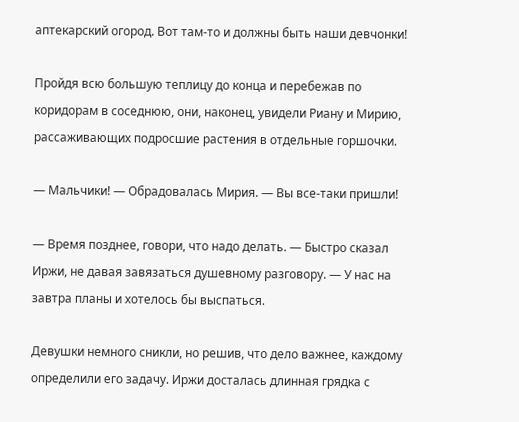аптекарский огород. Вот там-то и должны быть наши девчонки!

Пройдя всю большую теплицу до конца и перебежав по коридорам в соседнюю, они, наконец, увидели Риану и Мирию, рассаживающих подросшие растения в отдельные горшочки.

— Мальчики! — Обрадовалась Мирия. — Вы все-таки пришли!

— Время позднее, говори, что надо делать. — Быстро сказал Иржи, не давая завязаться душевному разговору. — У нас на завтра планы и хотелось бы выспаться.

Девушки немного сникли, но решив, что дело важнее, каждому определили его задачу. Иржи досталась длинная грядка с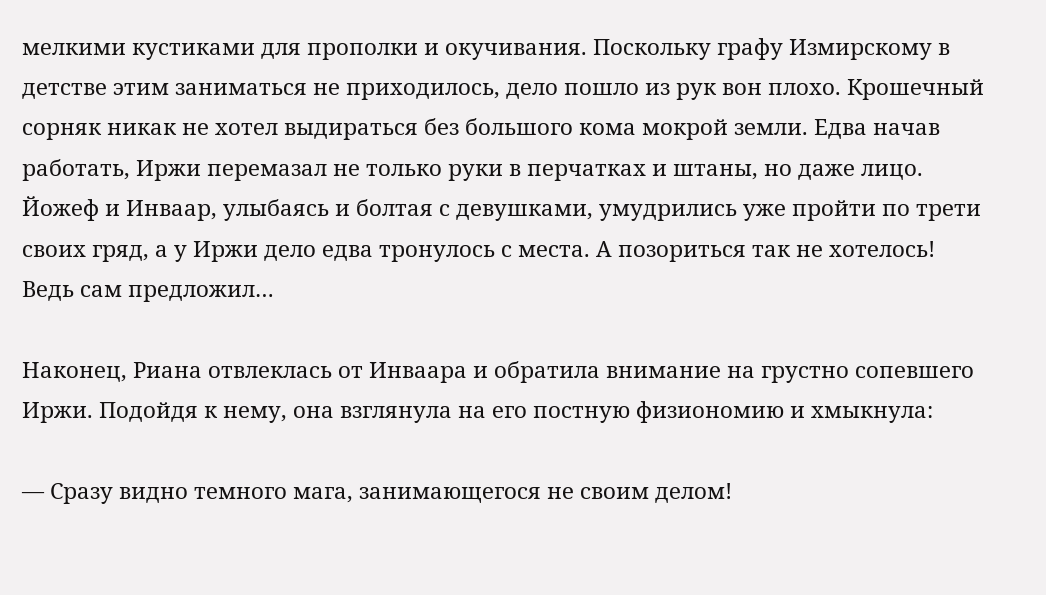мелкими кустиками для прополки и окучивания. Поскольку графу Измирскому в детстве этим заниматься не приходилось, дело пошло из рук вон плохо. Крошечный сорняк никак не хотел выдираться без большого кома мокрой земли. Едва начав работать, Иржи перемазал не только руки в перчатках и штаны, но даже лицо. Йожеф и Инваар, улыбаясь и болтая с девушками, умудрились уже пройти по трети своих гряд, а у Иржи дело едва тронулось с места. А позориться так не хотелось! Ведь сам предложил…

Наконец, Риана отвлеклась от Инваара и обратила внимание на грустно сопевшего Иржи. Подойдя к нему, она взглянула на его постную физиономию и хмыкнула:

— Сразу видно темного мага, занимающегося не своим делом!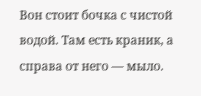Вон стоит бочка с чистой водой. Там есть краник, а справа от него — мыло.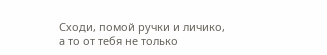Сходи, помой ручки и личико, а то от тебя не только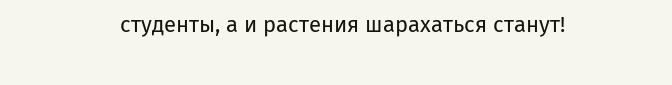студенты, а и растения шарахаться станут!